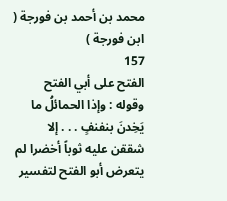محمد بن أحمد بن فورجة ( ابن فورجة )
157
الفتح على أبي الفتح
وقوله : وإذا الحمائلُ ما يَخِدنَ بنفنفٍ . . . إلا شققن عليه ثوباً أخضرا لم يتعرض أبو الفتح لتفسير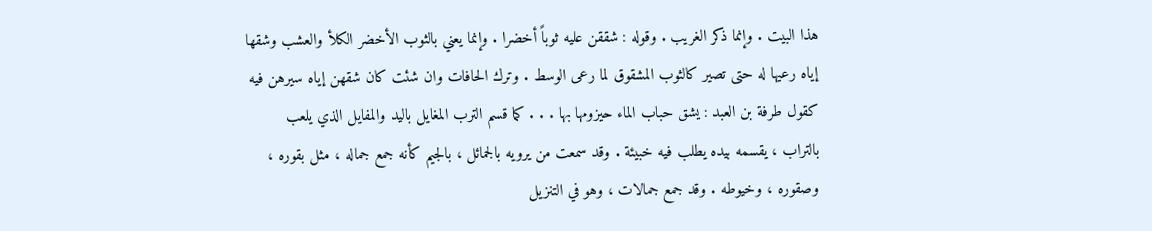هذا البيت . وإنما ذكر الغريب . وقوله : شققن عليه ثوباً أخضرا . وإنما يعني بالثوب الأخضر الكلأ والعشب وشقها إياه رعيها له حتى تصير كالثوب المشقوق لما رعى الوسط . وترك الحافات وان شئت كان شقهن إياه سيرهن فيه كقول طرفة بن العبد : يشق حباب الماء حيزومها بها . . . كما قسم الترب المغايل باليد والمفايل الذي يلعب بالتراب ، يقسمه بيده يطلب فيه خبيئة . وقد سمعت من يرويه بالجمائل ، بالجيم كأنه جمع جماله ، مثل بقوره ، وصقوره ، وخيوطه . وقد جمع جمالات ، وهو في التنزيل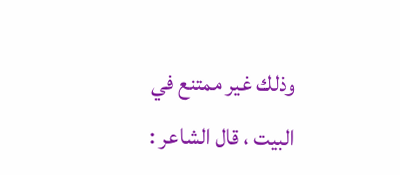وذلك غير ممتنع في البيت ، قال الشاعر :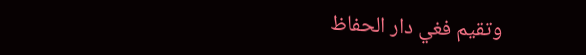وتقيم فغي دار الحفاظ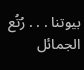بيوتنا . . . رُتُع الجمائل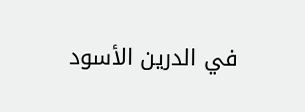في الدرين الأسود